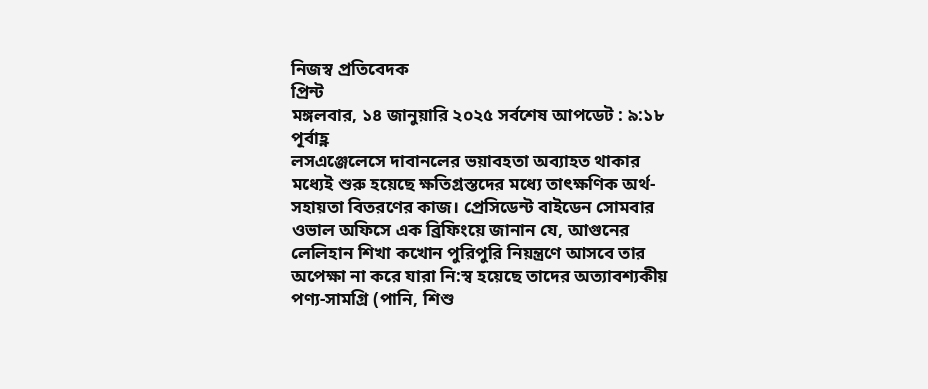নিজস্ব প্রতিবেদক
প্রিন্ট
মঙ্গলবার, ১৪ জানুয়ারি ২০২৫ সর্বশেষ আপডেট : ৯:১৮ পূর্বাহ্ণ
লসএঞ্জেলেসে দাবানলের ভয়াবহতা অব্যাহত থাকার মধ্যেই শুরু হয়েছে ক্ষতিগ্রস্তদের মধ্যে তাৎক্ষণিক অর্থ-সহায়তা বিতরণের কাজ। প্রেসিডেন্ট বাইডেন সোমবার ওভাল অফিসে এক ব্রিফিংয়ে জানান যে, আগুনের লেলিহান শিখা কখোন পুরিপুরি নিয়ন্ত্রণে আসবে তার অপেক্ষা না করে যারা নি:স্ব হয়েছে তাদের অত্যাবশ্যকীয় পণ্য-সামগ্রি (পানি, শিশু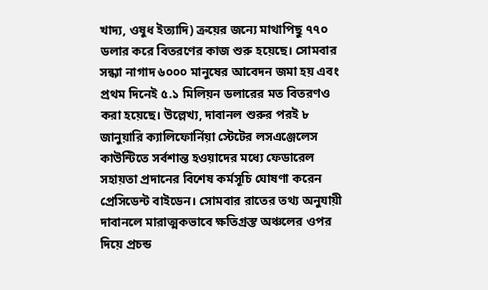খাদ্য, ওষুধ ইত্যাদি) ক্রয়ের জন্যে মাথাপিছু ৭৭০ ডলার করে বিতরণের কাজ শুরু হয়েছে। সোমবার সন্ধ্যা নাগাদ ৬০০০ মানুষের আবেদন জমা হয় এবং প্রথম দিনেই ৫.১ মিলিয়ন ডলারের মত বিতরণও করা হয়েছে। উল্লেখ্য, দাবানল শুরুর পরই ৮ জানুয়ারি ক্যালিফোর্নিয়া স্টেটের লসএঞ্জেলেস কাউন্টিতে সর্বশান্ত হওয়াদের মধ্যে ফেডারেল সহায়তা প্রদানের বিশেষ কর্মসূচি ঘোষণা করেন প্রেসিডেন্ট বাইডেন। সোমবার রাতের তথ্য অনুযায়ী দাবানলে মারাত্মকভাবে ক্ষতিগ্রস্ত অঞ্চলের ওপর দিয়ে প্রচন্ড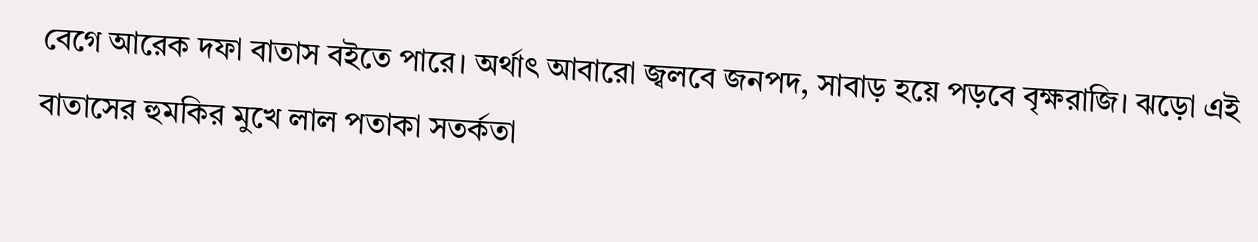বেগে আরেক দফা বাতাস বইতে পারে। অর্থাৎ আবারো জ্বলবে জনপদ, সাবাড় হয়ে পড়বে বৃক্ষরাজি। ঝড়ো এই বাতাসের হুমকির মুখে লাল পতাকা সতর্কতা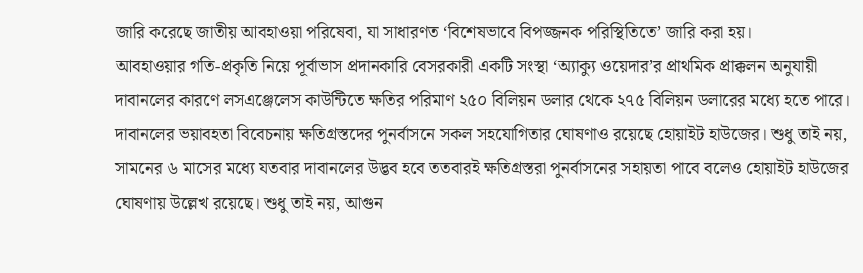জারি করেছে জাতীয় আবহাওয়া পরিষেবা, যা সাধারণত ‘বিশেষভাবে বিপজ্জনক পরিস্থিতিতে’ জারি করা হয়।
আবহাওয়ার গতি-প্রকৃতি নিয়ে পূর্বাভাস প্রদানকারি বেসরকারী একটি সংস্থা ‘অ্যাক্যু ওয়েদার’র প্রাথমিক প্রাক্কলন অনুযায়ী দাবানলের কারণে লসএঞ্জেলেস কাউন্টিতে ক্ষতির পরিমাণ ২৫০ বিলিয়ন ডলার থেকে ২৭৫ বিলিয়ন ডলারের মধ্যে হতে পারে। দাবানলের ভয়াবহতা বিবেচনায় ক্ষতিগ্রস্তদের পুনর্বাসনে সকল সহযোগিতার ঘোষণাও রয়েছে হোয়াইট হাউজের। শুধু তাই নয়, সামনের ৬ মাসের মধ্যে যতবার দাবানলের উদ্ভব হবে ততবারই ক্ষতিগ্রস্তরা পুনর্বাসনের সহায়তা পাবে বলেও হোয়াইট হাউজের ঘোষণায় উল্লেখ রয়েছে। শুধু তাই নয়, আগুন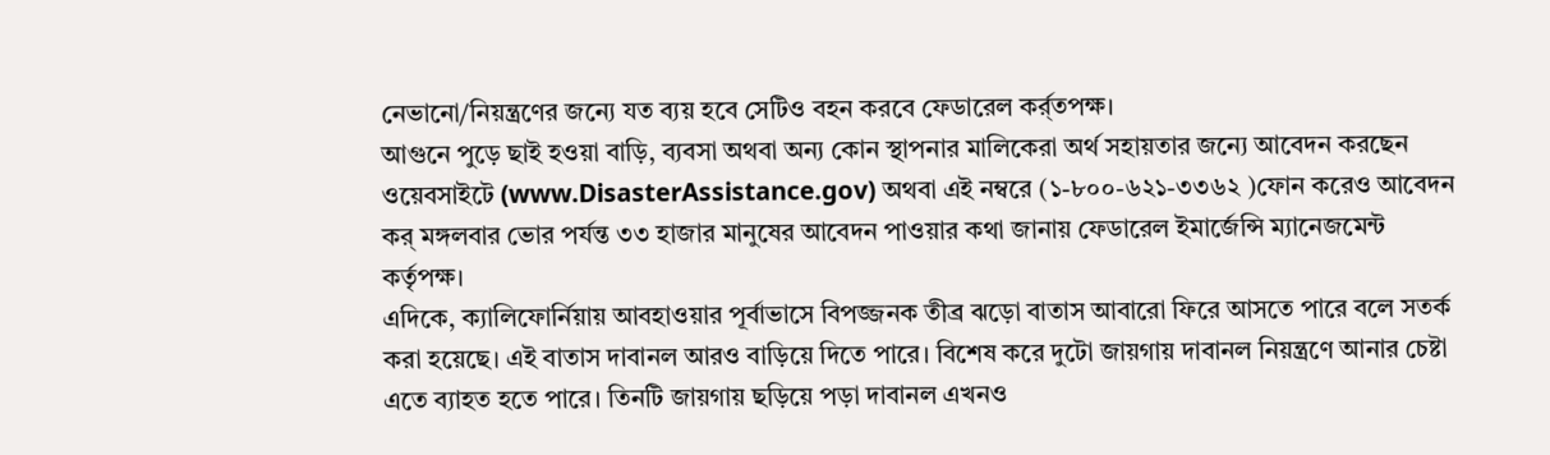নেভানো/নিয়ন্ত্রণের জন্যে যত ব্যয় হবে সেটিও বহন করবে ফেডারেল কর্র্তপক্ষ।
আগুনে পুড়ে ছাই হওয়া বাড়ি, ব্যবসা অথবা অন্য কোন স্থাপনার মালিকেরা অর্থ সহায়তার জন্যে আবেদন করছেন ওয়েবসাইটে (www.DisasterAssistance.gov) অথবা এই নম্বরে (১-৮০০-৬২১-৩৩৬২ )ফোন করেও আবেদন কর্ মঙ্গলবার ভোর পর্যন্ত ৩৩ হাজার মানুষের আবেদন পাওয়ার কথা জানায় ফেডারেল ইমার্জেন্সি ম্যানেজমেন্ট কর্তৃপক্ষ।
এদিকে, ক্যালিফোর্নিয়ায় আবহাওয়ার পূর্বাভাসে বিপজ্জনক তীব্র ঝড়ো বাতাস আবারো ফিরে আসতে পারে বলে সতর্ক করা হয়েছে। এই বাতাস দাবানল আরও বাড়িয়ে দিতে পারে। বিশেষ করে দুটো জায়গায় দাবানল নিয়ন্ত্রণে আনার চেষ্টা এতে ব্যাহত হতে পারে। তিনটি জায়গায় ছড়িয়ে পড়া দাবানল এখনও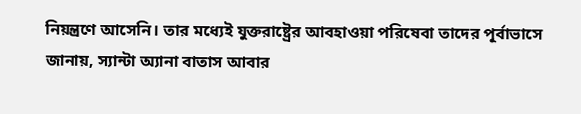নিয়ন্ত্রণে আসেনি। তার মধ্যেই যুক্তরাষ্ট্রের আবহাওয়া পরিষেবা তাদের পূর্বাভাসে জানায়, স্যান্টা অ্যানা বাতাস আবার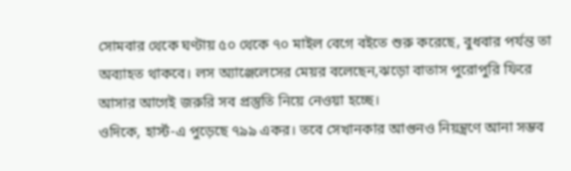সোমবার থেকে ঘণ্টায় ৫০ থেকে ৭০ মাইল বেগে বইতে শুরু করেছে, বুধবার পর্যন্ত তা অব্যাহত থাকবে। লস অ্যাঞ্জেলেসের মেয়র বলেছেন,ঝড়ো বাতাস পুরোপুরি ফিরে আসার আগেই জরুরি সব প্রস্তুতি নিয়ে নেওয়া হচ্ছে।
ওদিকে, হার্স্ট-এ পুড়েছে ৭৯৯ একর। তবে সেখানকার আগুনও নিয়ন্ত্রণে আনা সম্ভব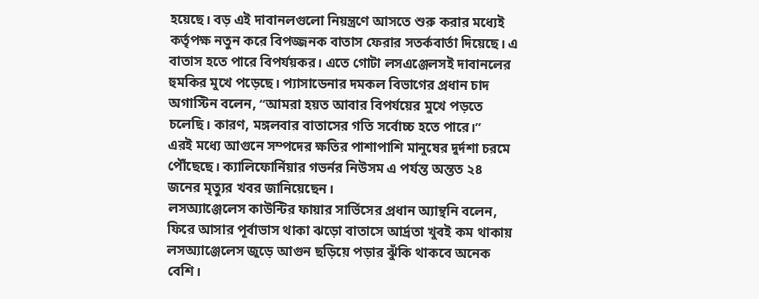হয়েছে। বড় এই দাবানলগুলো নিয়ন্ত্রণে আসতে শুরু করার মধ্যেই কর্তৃপক্ষ নতুন করে বিপজ্জনক বাতাস ফেরার সতর্কবার্তা দিয়েছে। এ বাতাস হতে পারে বিপর্যয়কর। এতে গোটা লসএঞ্জেলসই দাবানলের হুমকির মুখে পড়েছে। প্যাসাডেনার দমকল বিভাগের প্রধান চাদ অগাস্টিন বলেন, “আমরা হয়ত আবার বিপর্যয়ের মুখে পড়তে চলেছি। কারণ, মঙ্গলবার বাতাসের গতি সর্বোচ্চ হতে পারে।”
এরই মধ্যে আগুনে সম্পদের ক্ষতির পাশাপাশি মানুষের দুর্দশা চরমে পৌঁছেছে। ক্যালিফোর্নিয়ার গভর্নর নিউসম এ পর্যন্ত অন্তত ২৪ জনের মৃত্যুর খবর জানিয়েছেন।
লসঅ্যাঞ্জেলেস কাউন্টির ফায়ার সার্ভিসের প্রধান অ্যান্থনি বলেন, ফিরে আসার পূর্বাভাস থাকা ঝড়ো বাতাসে আর্দ্রতা খুবই কম থাকায় লসঅ্যাঞ্জেলেস জুড়ে আগুন ছড়িয়ে পড়ার ঝুঁকি থাকবে অনেক বেশি।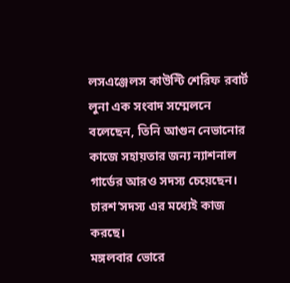লসএঞ্জেলস কাউন্টি শেরিফ রবার্ট লুনা এক সংবাদ সম্মেলনে বলেছেন, তিনি আগুন নেভানোর কাজে সহায়তার জন্য ন্যাশনাল গার্ডের আরও সদস্য চেয়েছেন। চারশ’সদস্য এর মধ্যেই কাজ করছে।
মঙ্গলবার ভোরে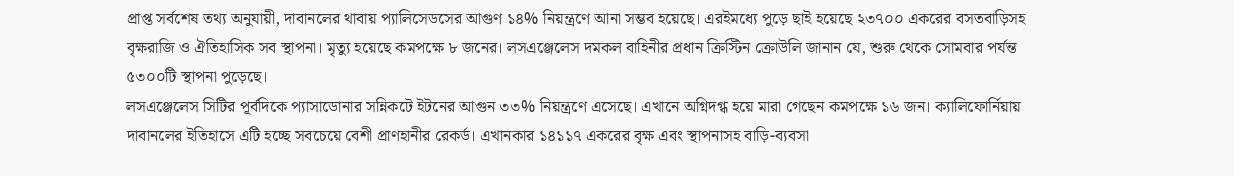প্রাপ্ত সর্বশেষ তথ্য অনুযায়ী, দাবানলের থাবায় প্যালিসেডসের আগুণ ১৪% নিয়ন্ত্রণে আনা সম্ভব হয়েছে। এরইমধ্যে পুড়ে ছাই হয়েছে ২৩৭০০ একরের বসতবাড়িসহ বৃক্ষরাজি ও ঐতিহাসিক সব স্থাপনা। মৃত্যু হয়েছে কমপক্ষে ৮ জনের। লসএঞ্জেলেস দমকল বাহিনীর প্রধান ক্রিস্টিন ক্রোউলি জানান যে, শুরু থেকে সোমবার পর্যন্ত ৫৩০০টি স্থাপনা পুড়েছে।
লসএঞ্জেলেস সিটির পূর্বদিকে প্যাসাডোনার সন্নিকটে ইটনের আগুন ৩৩% নিয়ন্ত্রণে এসেছে। এখানে অগ্নিদগ্ধ হয়ে মারা গেছেন কমপক্ষে ১৬ জন। ক্যালিফোর্নিয়ায় দাবানলের ইতিহাসে এটি হচ্ছে সবচেয়ে বেশী প্রাণহানীর রেকর্ড। এখানকার ১৪১১৭ একরের বৃক্ষ এবং স্থাপনাসহ বাড়ি-ব্যবসা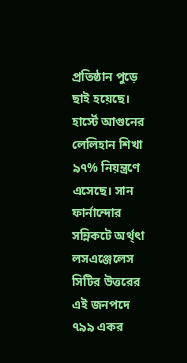প্রতিষ্ঠান পুড়ে ছাই হয়েছে।
হার্স্টে আগুনের লেলিহান শিখা ৯৭% নিয়ন্ত্রণে এসেছে। সান ফার্নান্দোর সন্নিকটে অর্থ্ৎা লসএঞ্জেলেস সিটির উত্তরের এই জনপদে ৭৯৯ একর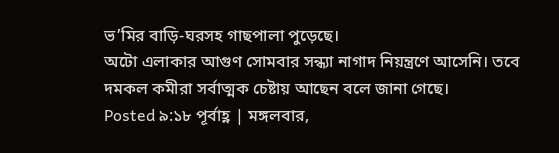ভ’মির বাড়ি-ঘরসহ গাছপালা পুড়েছে।
অটো এলাকার আগুণ সোমবার সন্ধ্যা নাগাদ নিয়ন্ত্রণে আসেনি। তবে দমকল কমীরা সর্বাত্মক চেষ্টায় আছেন বলে জানা গেছে।
Posted ৯:১৮ পূর্বাহ্ণ | মঙ্গলবার,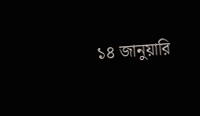১৪ জানুয়ারি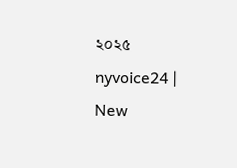২০২৫
nyvoice24 | New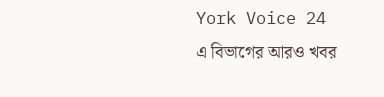York Voice 24
এ বিভাগের আরও খবর